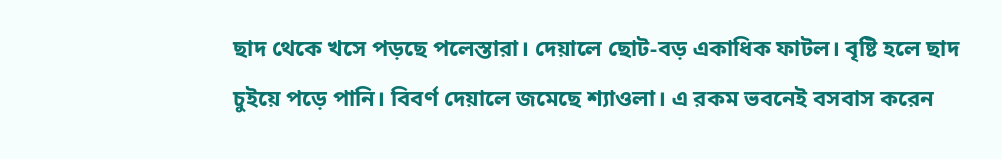ছাদ থেকে খসে পড়ছে পলেস্তারা। দেয়ালে ছোট-বড় একাধিক ফাটল। বৃষ্টি হলে ছাদ চুইয়ে পড়ে পানি। বিবর্ণ দেয়ালে জমেছে শ্যাওলা। এ রকম ভবনেই বসবাস করেন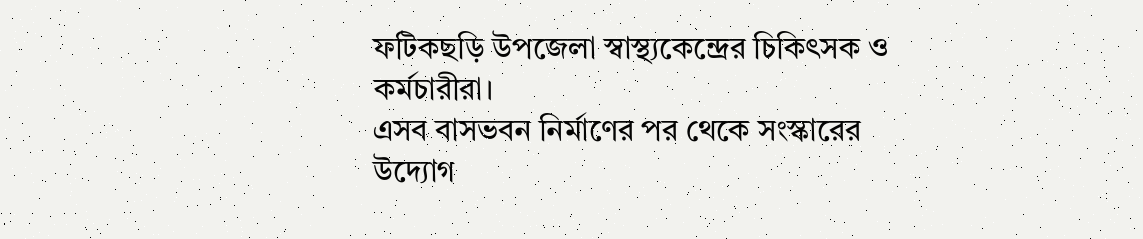ফটিকছড়ি উপজেলা স্বাস্থ্যকেন্দ্রের চিকিৎসক ও কর্মচারীরা।
এসব বাসভবন নির্মাণের পর থেকে সংস্কারের উদ্যোগ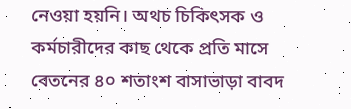নেওয়া হয়নি। অথচ চিকিৎসক ও কর্মচারীদের কাছ থেকে প্রতি মাসে বেতনের ৪০ শতাংশ বাসাভাড়া বাবদ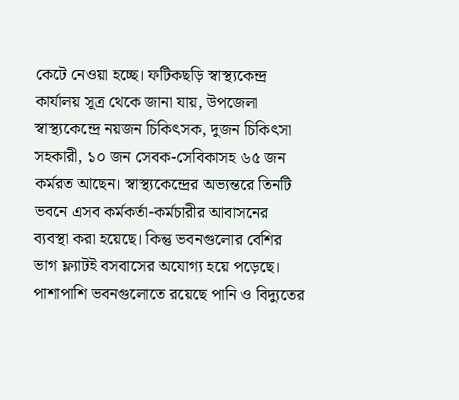কেটে নেওয়া হচ্ছে। ফটিকছড়ি স্বাস্থ্যকেন্দ্র কার্যালয় সূত্র থেকে জানা যায়, উপজেলা স্বাস্থ্যকেন্দ্রে নয়জন চিকিৎসক, দুজন চিকিৎসা সহকারী, ১০ জন সেবক-সেবিকাসহ ৬৫ জন কর্মরত আছেন। স্বাস্থ্যকেন্দ্রের অভ্যন্তরে তিনটি ভবনে এসব কর্মকর্তা-কর্মচারীর আবাসনের ব্যবস্থা করা হয়েছে। কিন্তু ভবনগুলোর বেশির ভাগ ফ্ল্যাটই বসবাসের অযোগ্য হয়ে পড়েছে। পাশাপাশি ভবনগুলোতে রয়েছে পানি ও বিদ্যুতের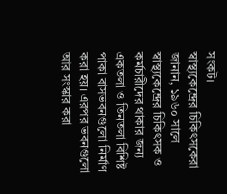সংকট।
স্বাস্থ্যকেন্দ্রের চিকিৎসকেরা জানান, ১৯৬০ সালে স্বাস্থ্যকেন্দ্রের চিকিৎসক ও কর্মচারীদের থাকার জন্য একতলা ও তিনতলা বিশিষ্ট পাকা বাসভবনগুলো নির্মাণ করা হয়। এরপর ভবনগুলো আর সংস্কার করা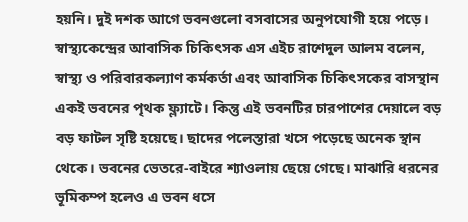হয়নি। দুই দশক আগে ভবনগুলো বসবাসের অনুপযোগী হয়ে পড়ে।
স্বাস্থ্যকেন্দ্রের আবাসিক চিকিৎসক এস এইচ রাশেদুল আলম বলেন, স্বাস্থ্য ও পরিবারকল্যাণ কর্মকর্তা এবং আবাসিক চিকিৎসকের বাসস্থান একই ভবনের পৃথক ফ্ল্যাটে। কিন্তু এই ভবনটির চারপাশের দেয়ালে বড় বড় ফাটল সৃষ্টি হয়েছে। ছাদের পলেস্তারা খসে পড়েছে অনেক স্থান থেকে। ভবনের ভেতরে-বাইরে শ্যাওলায় ছেয়ে গেছে। মাঝারি ধরনের ভূমিকম্প হলেও এ ভবন ধসে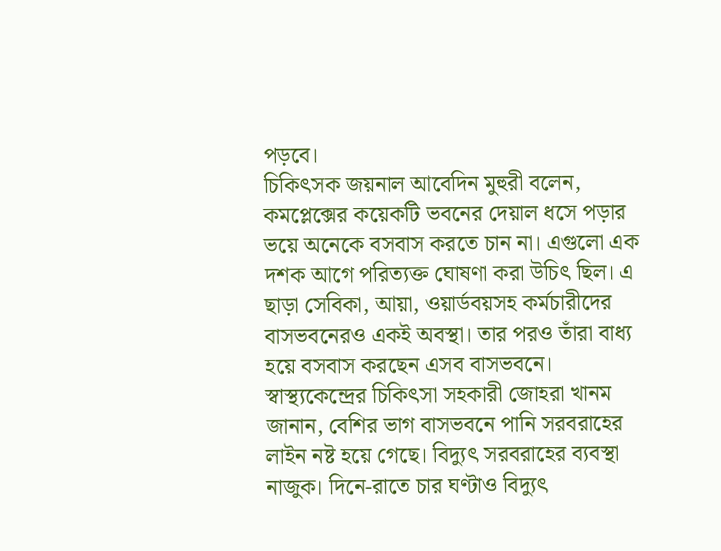পড়বে।
চিকিৎসক জয়নাল আবেদিন মুহুরী বলেন, কমপ্লেক্সের কয়েকটি ভবনের দেয়াল ধসে পড়ার ভয়ে অনেকে বসবাস করতে চান না। এগুলো এক দশক আগে পরিত্যক্ত ঘোষণা করা উচিৎ ছিল। এ ছাড়া সেবিকা, আয়া, ওয়ার্ডবয়সহ কর্মচারীদের বাসভবনেরও একই অবস্থা। তার পরও তাঁরা বাধ্য হয়ে বসবাস করছেন এসব বাসভবনে।
স্বাস্থ্যকেন্দ্রের চিকিৎসা সহকারী জোহরা খানম জানান, বেশির ভাগ বাসভবনে পানি সরবরাহের লাইন নষ্ট হয়ে গেছে। বিদ্যুৎ সরবরাহের ব্যবস্থা নাজুক। দিনে-রাতে চার ঘণ্টাও বিদ্যুৎ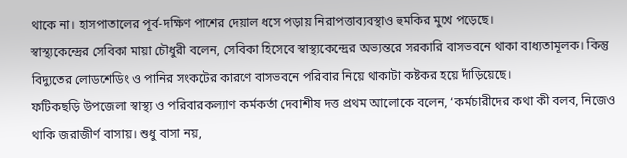থাকে না। হাসপাতালের পূর্ব-দক্ষিণ পাশের দেয়াল ধসে পড়ায় নিরাপত্তাব্যবস্থাও হুমকির মুখে পড়েছে।
স্বাস্থ্যকেন্দ্রের সেবিকা মায়া চৌধুরী বলেন, সেবিকা হিসেবে স্বাস্থ্যকেন্দ্রের অভ্যন্তরে সরকারি বাসভবনে থাকা বাধ্যতামূলক। কিন্তু বিদ্যুতের লোডশেডিং ও পানির সংকটের কারণে বাসভবনে পরিবার নিয়ে থাকাটা কষ্টকর হয়ে দাঁড়িয়েছে।
ফটিকছড়ি উপজেলা স্বাস্থ্য ও পরিবারকল্যাণ কর্মকর্তা দেবাশীষ দত্ত প্রথম আলোকে বলেন, ‘কর্মচারীদের কথা কী বলব, নিজেও থাকি জরাজীর্ণ বাসায়। শুধু বাসা নয়,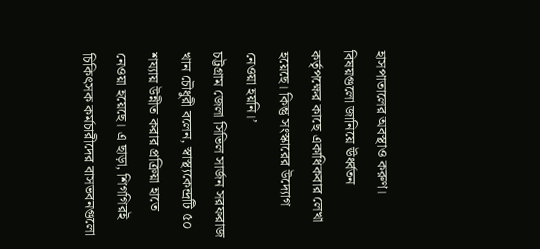হাসপাতালের অবস্থাও করুণ। বিষয়গুলো জানিয়ে ঊর্ধ্বতন কর্তৃপক্ষের কাছে একাধিকবার লেখা হয়েছে। কিন্তু সংস্কারের উদ্যোগ নেওয়া হয়নি।’
চট্টগ্রাম জেলা সিভিল সার্জন সরফরাজ খান চৌধুরী বলেন, স্বাস্থ্যকেন্দ্রটি ৫০ শয্যায় উন্নীত করার প্রক্রিয়া হাতে নেওয়া হয়েছে। এ ছাড়া, শিগগিরই চিকিৎসক কর্মচারীদের বাসভবনগুলো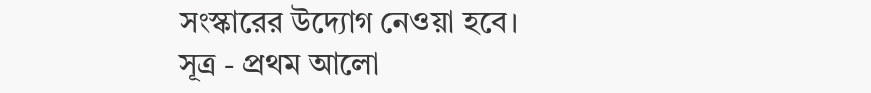সংস্কারের উদ্যোগ নেওয়া হবে।
সূত্র - প্রথম আলো